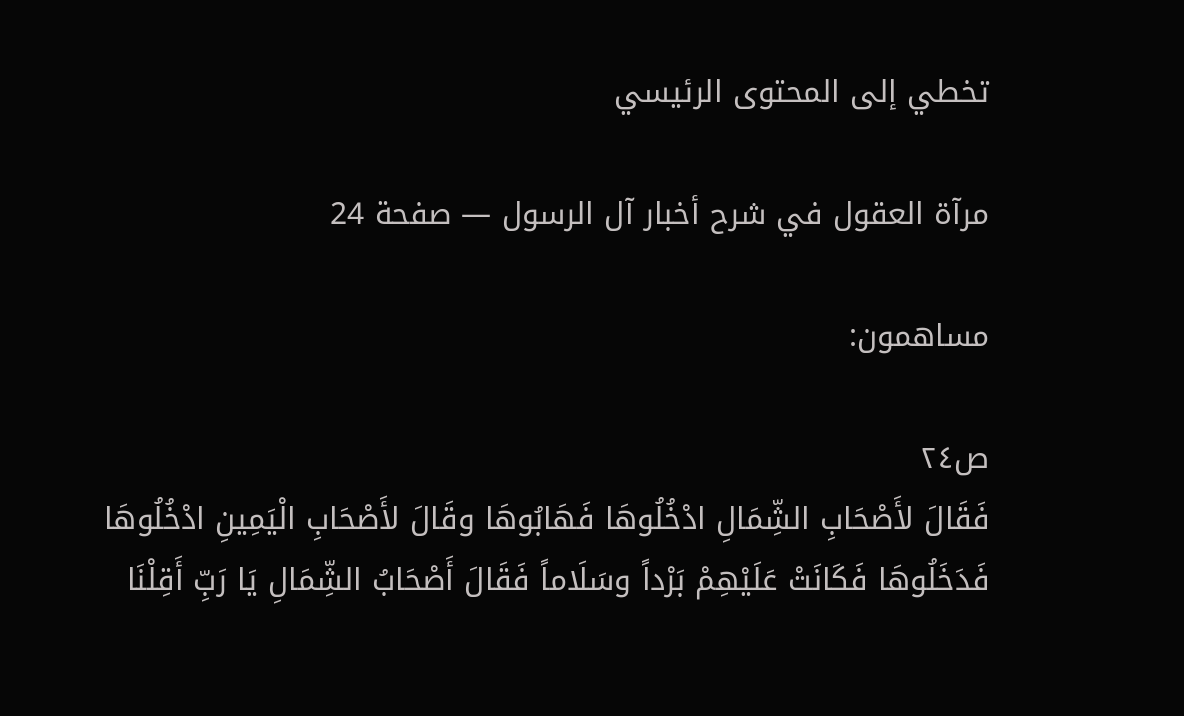تخطي إلى المحتوى الرئيسي

مرآة العقول في شرح أخبار آل الرسول — صفحة 24

مساهمون:

ص٢٤
فَقَالَ لأَصْحَابِ الشِّمَالِ ادْخُلُوهَا فَهَابُوهَا وقَالَ لأَصْحَابِ الْيَمِينِ ادْخُلُوهَا فَدَخَلُوهَا فَكَانَتْ عَلَيْهِمْ بَرْداً وسَلَاماً فَقَالَ أَصْحَابُ الشِّمَالِ يَا رَبِّ أَقِلْنَا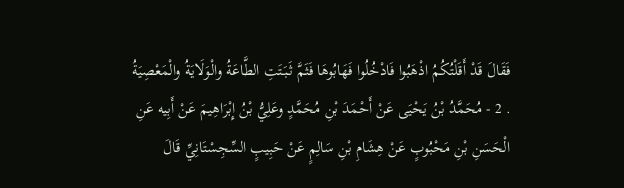فَقَالَ قَدْ أَقَلْتُكُمُ اذْهَبُوا فَادْخُلُوا فَهَابُوهَا فَثَمَّ ثَبَتَتِ الطَّاعَةُ والْوَلَايَةُ والْمَعْصِيَةُ . 2 - مُحَمَّدُ بْنُ يَحْيَى عَنْ أَحْمَدَ بْنِ مُحَمَّدٍ وعَلِيُّ بْنُ إِبْرَاهِيمَ عَنْ أَبِيه عَنِ الْحَسَنِ بْنِ مَحْبُوبٍ عَنْ هِشَامِ بْنِ سَالِمٍ عَنْ حَبِيبٍ السِّجِسْتَانِيِّ قَالَ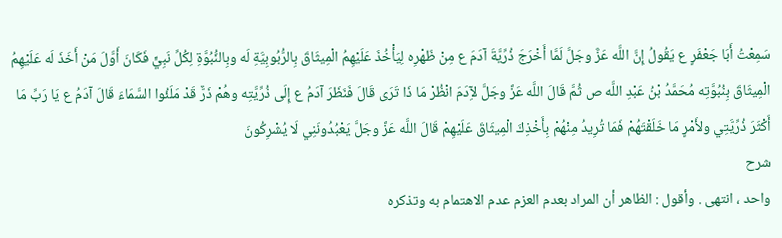سَمِعْتُ أَبَا جَعْفَرٍ ع يَقُولُ إِنَّ اللَّه عَزَّ وجَلَّ لَمَّا أَخْرَجَ ذُرِّيَّةَ آدَمَ ع مِنْ ظَهْرِه لِيَأْخُذَ عَلَيْهِمُ الْمِيثَاقَ بِالرُّبُوبِيَّةِ لَه وبِالنُّبُوَّةِ لِكُلِّ نَبِيٍّ فَكَانَ أَوَّلَ مَنْ أَخَذَ لَه عَلَيْهِمُ الْمِيثَاقَ بِنُبُوَّتِه مُحَمَّدُ بْنُ عَبْدِ اللَّه ص ثُمَّ قَالَ اللَّه عَزَّ وجَلَّ لآِدَمَ انْظُرْ مَا ذَا تَرَى قَالَ فَنَظَرَ آدَمُ ع إِلَى ذُرِّيَّتِه وهُمْ ذَرٌّ قَدْ مَلَئُوا السَّمَاءَ قَالَ آدَمُ ع يَا رَبِّ مَا أَكْثَرَ ذُرِّيَّتِي ولأَمْرٍ مَا خَلَقْتَهُمْ فَمَا تُرِيدُ مِنْهُمْ بِأَخْذِكَ الْمِيثَاقَ عَلَيْهِمْ قَالَ اللَّه عَزَّ وجَلَّ يَعْبُدُونَنِي لَا يُشْرِكُونَ
شرح
واحد ، انتهى . وأقول : الظاهر أن المراد بعدم العزم عدم الاهتمام به وتذكره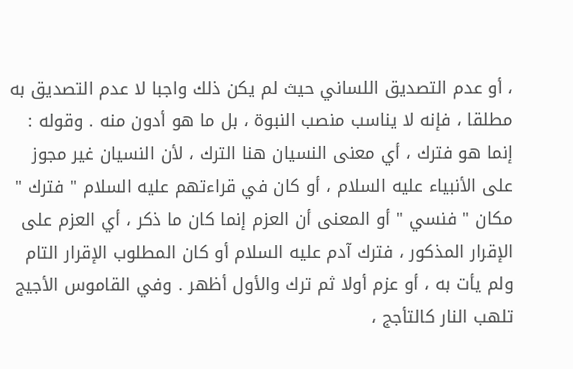، أو عدم التصديق اللساني حيث لم يكن ذلك واجبا لا عدم التصديق به مطلقا ، فإنه لا يناسب منصب النبوة ، بل ما هو أدون منه . وقوله : إنما هو فترك ، أي معنى النسيان هنا الترك ، لأن النسيان غير مجوز على الأنبياء عليه السلام ، أو كان في قراءتهم عليه السلام " فترك " مكان " فنسي " أو المعنى أن العزم إنما كان ما ذكر ، أي العزم على الإقرار المذكور ، فترك آدم عليه السلام أو كان المطلوب الإقرار التام ولم يأت به ، أو عزم أولا ثم ترك والأول أظهر . وفي القاموس الأجيج تلهب النار كالتأجج ،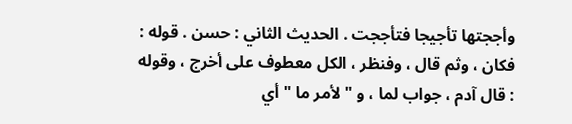وأججتها تأجيجا فتأججت . الحديث الثاني : حسن . قوله : فكان ، وثم قال ، وفنظر ، الكل معطوف على أخرج ، وقوله : قال آدم ، جواب لما ، و " لأمر ما " أي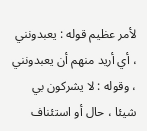لأمر عظيم قوله : يعبدونني ، أي أريد منهم أن يعبدونني ، وقوله : لا يشركون بي شيئا ، حال أو استئناف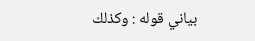بياني قوله : وكذلك